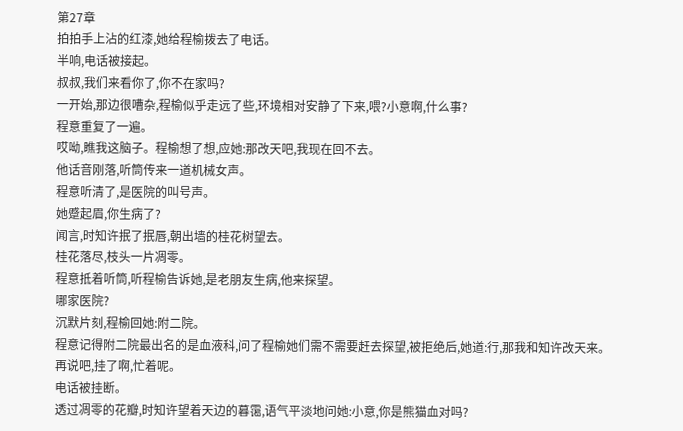第27章
拍拍手上沾的红漆,她给程榆拨去了电话。
半响,电话被接起。
叔叔,我们来看你了,你不在家吗?
一开始,那边很嘈杂,程榆似乎走远了些,环境相对安静了下来,喂?小意啊,什么事?
程意重复了一遍。
哎呦,瞧我这脑子。程榆想了想,应她:那改天吧,我现在回不去。
他话音刚落,听筒传来一道机械女声。
程意听清了,是医院的叫号声。
她蹙起眉,你生病了?
闻言,时知许抿了抿唇,朝出墙的桂花树望去。
桂花落尽,枝头一片凋零。
程意抵着听筒,听程榆告诉她,是老朋友生病,他来探望。
哪家医院?
沉默片刻,程榆回她:附二院。
程意记得附二院最出名的是血液科,问了程榆她们需不需要赶去探望,被拒绝后,她道:行,那我和知许改天来。
再说吧,挂了啊,忙着呢。
电话被挂断。
透过凋零的花瓣,时知许望着天边的暮霭,语气平淡地问她:小意,你是熊猫血对吗?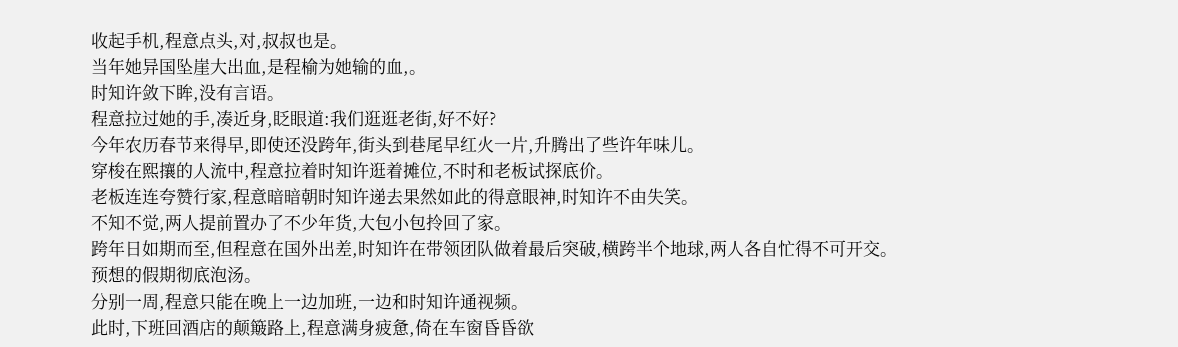收起手机,程意点头,对,叔叔也是。
当年她异国坠崖大出血,是程榆为她输的血,。
时知许敛下眸,没有言语。
程意拉过她的手,凑近身,眨眼道:我们逛逛老街,好不好?
今年农历春节来得早,即使还没跨年,街头到巷尾早红火一片,升腾出了些许年味儿。
穿梭在熙攘的人流中,程意拉着时知许逛着摊位,不时和老板试探底价。
老板连连夸赞行家,程意暗暗朝时知许递去果然如此的得意眼神,时知许不由失笑。
不知不觉,两人提前置办了不少年货,大包小包拎回了家。
跨年日如期而至,但程意在国外出差,时知许在带领团队做着最后突破,横跨半个地球,两人各自忙得不可开交。
预想的假期彻底泡汤。
分别一周,程意只能在晚上一边加班,一边和时知许通视频。
此时,下班回酒店的颠簸路上,程意满身疲惫,倚在车窗昏昏欲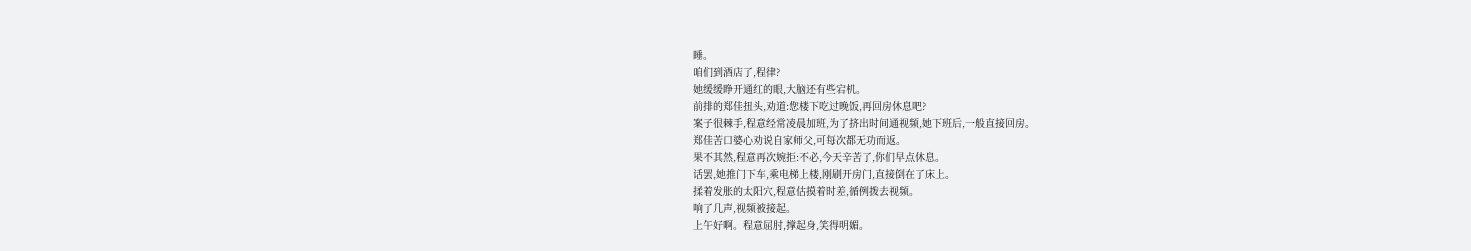睡。
咱们到酒店了,程律?
她缓缓睁开通红的眼,大脑还有些宕机。
前排的郑佳扭头,劝道:您楼下吃过晚饭,再回房休息吧?
案子很棘手,程意经常凌晨加班,为了挤出时间通视频,她下班后,一般直接回房。
郑佳苦口婆心劝说自家师父,可每次都无功而返。
果不其然,程意再次婉拒:不必,今天辛苦了,你们早点休息。
话罢,她推门下车,乘电梯上楼,刚刷开房门,直接倒在了床上。
揉着发胀的太阳穴,程意估摸着时差,循例拨去视频。
响了几声,视频被接起。
上午好啊。程意屈肘,撑起身,笑得明媚。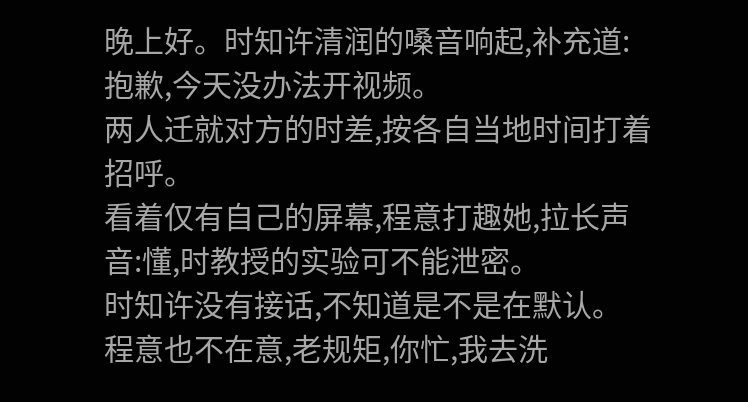晚上好。时知许清润的嗓音响起,补充道:抱歉,今天没办法开视频。
两人迁就对方的时差,按各自当地时间打着招呼。
看着仅有自己的屏幕,程意打趣她,拉长声音:懂,时教授的实验可不能泄密。
时知许没有接话,不知道是不是在默认。
程意也不在意,老规矩,你忙,我去洗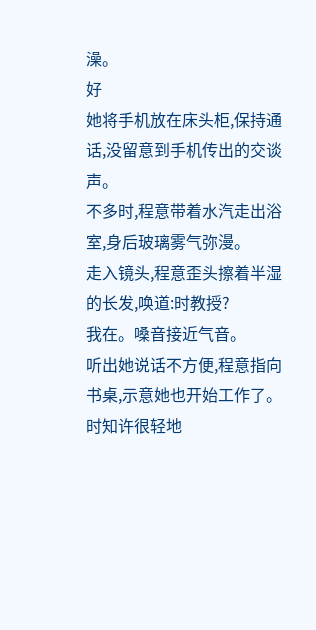澡。
好
她将手机放在床头柜,保持通话,没留意到手机传出的交谈声。
不多时,程意带着水汽走出浴室,身后玻璃雾气弥漫。
走入镜头,程意歪头擦着半湿的长发,唤道:时教授?
我在。嗓音接近气音。
听出她说话不方便,程意指向书桌,示意她也开始工作了。
时知许很轻地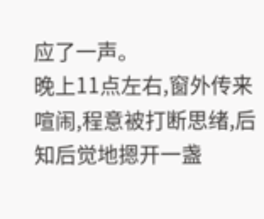应了一声。
晚上11点左右,窗外传来喧闹,程意被打断思绪,后知后觉地摁开一盏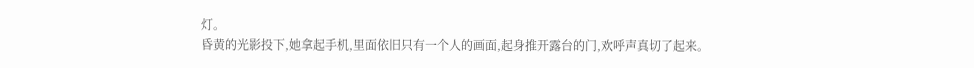灯。
昏黄的光影投下,她拿起手机,里面依旧只有一个人的画面,起身推开露台的门,欢呼声真切了起来。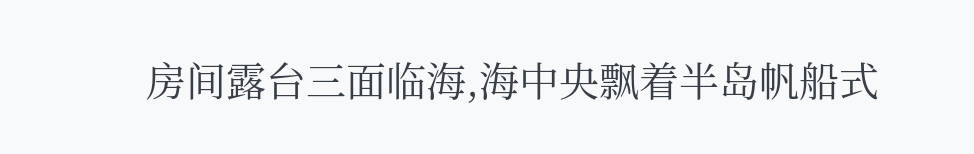房间露台三面临海,海中央飘着半岛帆船式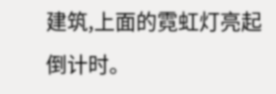建筑,上面的霓虹灯亮起倒计时。